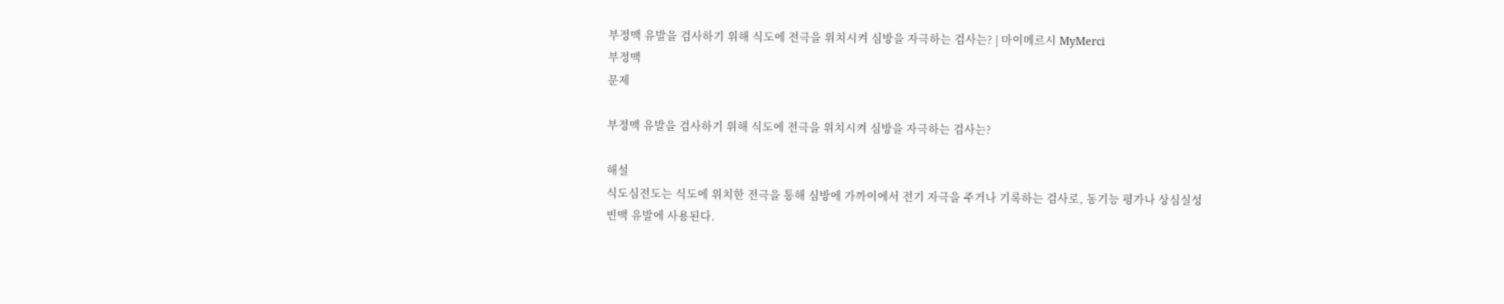부정맥 유발을 검사하기 위해 식도에 전극을 위치시켜 심방을 자극하는 검사는? | 마이메르시 MyMerci
부정맥
문제

부정맥 유발을 검사하기 위해 식도에 전극을 위치시켜 심방을 자극하는 검사는?

해설
식도심전도는 식도에 위치한 전극을 통해 심방에 가까이에서 전기 자극을 주거나 기록하는 검사로, 동기능 평가나 상심실성 빈맥 유발에 사용된다.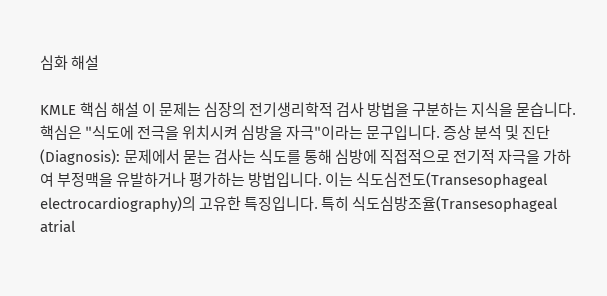심화 해설

KMLE 핵심 해설 이 문제는 심장의 전기생리학적 검사 방법을 구분하는 지식을 묻습니다. 핵심은 "식도에 전극을 위치시켜 심방을 자극"이라는 문구입니다. 증상 분석 및 진단 (Diagnosis): 문제에서 묻는 검사는 식도를 통해 심방에 직접적으로 전기적 자극을 가하여 부정맥을 유발하거나 평가하는 방법입니다. 이는 식도심전도(Transesophageal electrocardiography)의 고유한 특징입니다. 특히 식도심방조율(Transesophageal atrial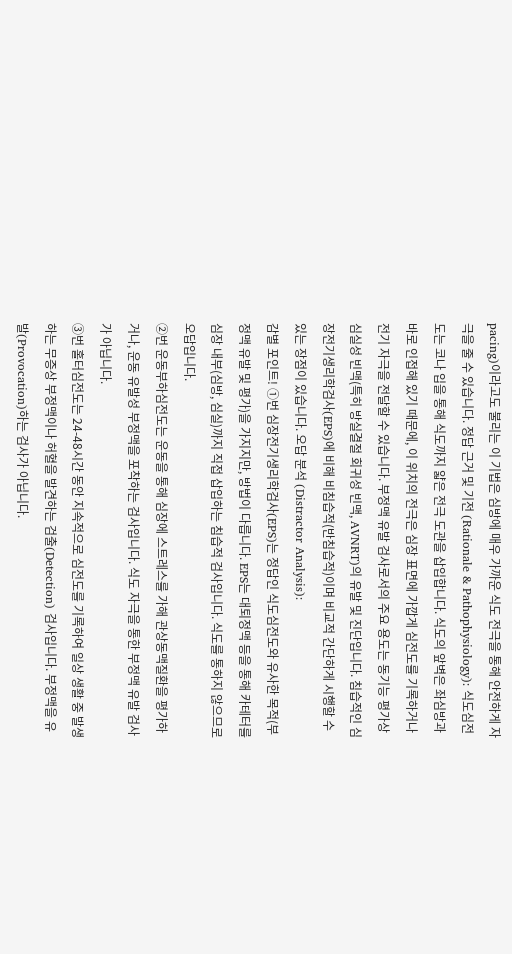pacing)이라고도 불리는 이 기법은 심방에 매우 가까운 식도 전극을 통해 안전하게 자극을 줄 수 있습니다. 정답 근거 및 기전 (Rationale & Pathophysiology): 식도심전도는 코나 입을 통해 식도까지 얇은 전극 도관을 삽입합니다. 식도의 앞벽은 좌심방과 바로 인접해 있기 때문에, 이 위치의 전극은 심장 표면에 가깝게 심전도를 기록하거나 전기 자극을 전달할 수 있습니다. 부정맥 유발 검사로서의 주요 용도는 동기능 평가상심실성 빈맥(특히 방실결절 회귀성 빈맥, AVNRT)의 유발 및 진단입니다. 침습적인 심장전기생리학검사(EPS)에 비해 비침습적(반침습적)이며 비교적 간단하게 시행할 수 있는 장점이 있습니다. 오답 분석 (Distractor Analysis):
감별 포인트! ①번 심장전기생리학검사(EPS)는 정답인 식도심전도와 유사한 목적(부정맥 유발 및 평가)을 가지지만, 방법이 다릅니다. EPS는 대퇴정맥 등을 통해 카테터를 심장 내부(심방, 심실)까지 직접 삽입하는 침습적 검사입니다. 식도를 통하지 않으므로 오답입니다.
②번 운동부하심전도는 운동을 통해 심장에 스트레스를 가해 관상동맥질환을 평가하거나, 운동 유발성 부정맥을 포착하는 검사입니다. 식도 자극을 통한 부정맥 유발 검사가 아닙니다.
③번 홀터심전도는 24-48시간 동안 지속적으로 심전도를 기록하여 일상 생활 중 발생하는 무증상 부정맥이나 허혈을 발견하는 검출(Detection) 검사입니다. 부정맥을 유발(Provocation)하는 검사가 아닙니다.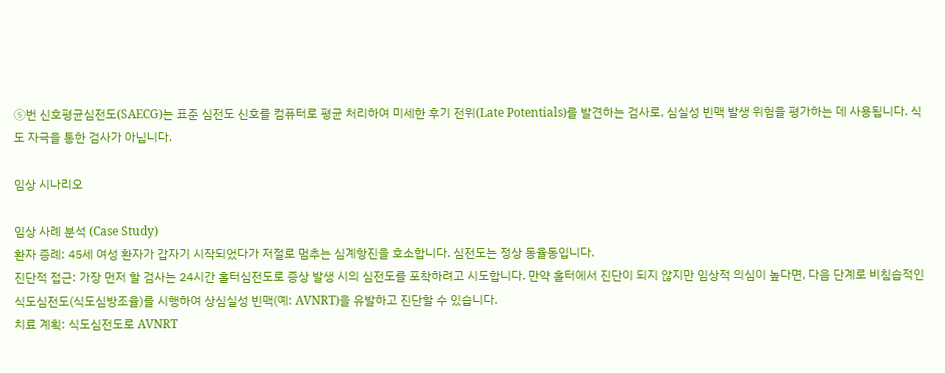⑤번 신호평균심전도(SAECG)는 표준 심전도 신호를 컴퓨터로 평균 처리하여 미세한 후기 전위(Late Potentials)를 발견하는 검사로, 심실성 빈맥 발생 위험을 평가하는 데 사용됩니다. 식도 자극을 통한 검사가 아닙니다.

임상 시나리오

임상 사례 분석 (Case Study)
환자 증례: 45세 여성 환자가 갑자기 시작되었다가 저절로 멈추는 심계항진을 호소합니다. 심전도는 정상 동율동입니다.
진단적 접근: 가장 먼저 할 검사는 24시간 홀터심전도로 증상 발생 시의 심전도를 포착하려고 시도합니다. 만약 홀터에서 진단이 되지 않지만 임상적 의심이 높다면, 다음 단계로 비침습적인 식도심전도(식도심방조율)를 시행하여 상심실성 빈맥(예: AVNRT)을 유발하고 진단할 수 있습니다.
치료 계획: 식도심전도로 AVNRT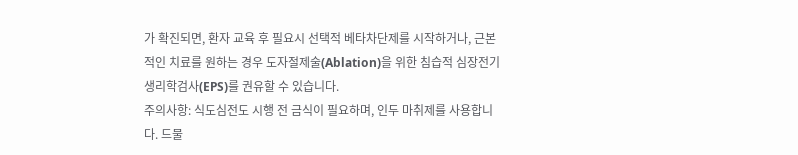가 확진되면, 환자 교육 후 필요시 선택적 베타차단제를 시작하거나, 근본적인 치료를 원하는 경우 도자절제술(Ablation)을 위한 침습적 심장전기생리학검사(EPS)를 권유할 수 있습니다.
주의사항: 식도심전도 시행 전 금식이 필요하며, 인두 마취제를 사용합니다. 드물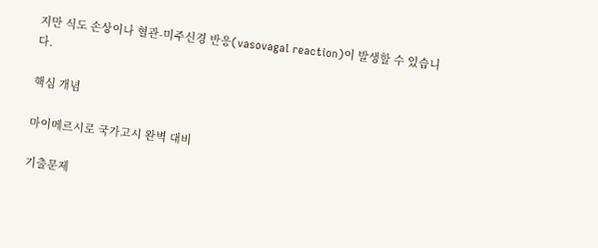지만 식도 손상이나 혈관-미주신경 반응(vasovagal reaction)이 발생할 수 있습니다.

핵심 개념

마이메르시로 국가고시 완벽 대비

기출문제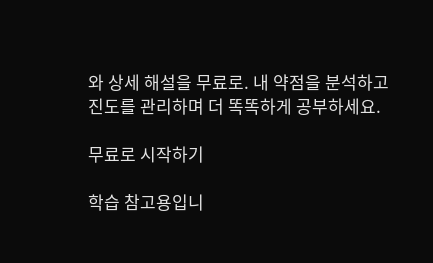와 상세 해설을 무료로. 내 약점을 분석하고 진도를 관리하며 더 똑똑하게 공부하세요.

무료로 시작하기

학습 참고용입니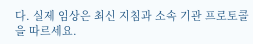다. 실제 임상은 최신 지침과 소속 기관 프로토콜을 따르세요.